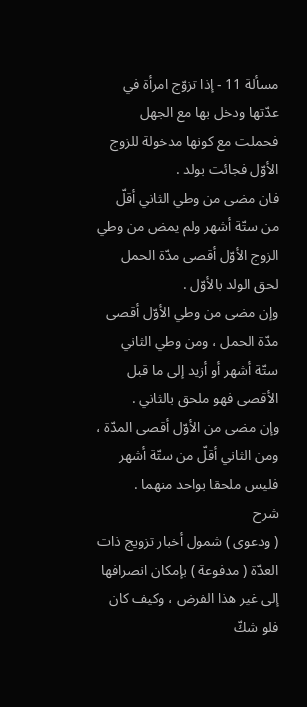مسألة 11 - إذا تزوّج امرأة في عدّتها ودخل بها مع الجهل فحملت مع كونها مدخولة للزوج الأوّل فجائت بولد .
فان مضى من وطي الثاني أقلّ من ستّة أشهر ولم يمض من وطي الزوج الأوّل أقصى مدّة الحمل لحق الولد بالأوّل .
وإن مضى من وطي الأوّل أقصى مدّة الحمل ، ومن وطي الثاني ستّة أشهر أو أزيد إلى ما قبل الأقصى فهو ملحق بالثاني .
وإن مضى من الأوّل أقصى المدّة ، ومن الثاني أقلّ من ستّة أشهر فليس ملحقا بواحد منهما .
شرح
( ودعوى ) شمول أخبار تزويج ذات العدّة ( مدفوعة ) بإمكان انصرافها إلى غير هذا الفرض ، وكيف كان فلو شكّ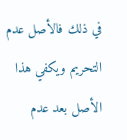في ذلك فالأصل عدم التحريم ويكفي هذا الأصل بعد عدم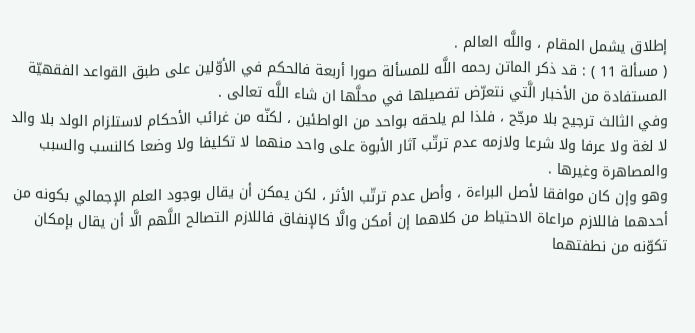إطلاق يشمل المقام ، واللَّه العالم .
( مسألة 11 ) : قد ذكر الماتن رحمه اللَّه للمسألة صورا أربعة فالحكم في الأوّلين على طبق القواعد الفقهيّة المستفادة من الأخبار الَّتي نتعرّض تفصيلها في محلَّها ان شاء اللَّه تعالى .
وفي الثالث ترجيح بلا مرجّح ، فلذا لم يلحقه بواحد من الواطئين ، لكنّه من غرائب الأحكام لاستلزام الولد بلا والد لا لغة ولا عرفا ولا شرعا ولازمه عدم ترتّب آثار الأبوة على واحد منهما لا تكليفا ولا وضعا كالنسب والسبب والمصاهرة وغيرها .
وهو وإن كان موافقا لأصل البراءة ، وأصل عدم ترتّب الأثر ، لكن يمكن أن يقال بوجود العلم الإجمالي بكونه من أحدهما فاللازم مراعاة الاحتياط من كلاهما إن أمكن والَّا كالإنفاق فاللازم التصالح اللَّهم الَّا أن يقال بإمكان تكوّنه من نطفتهما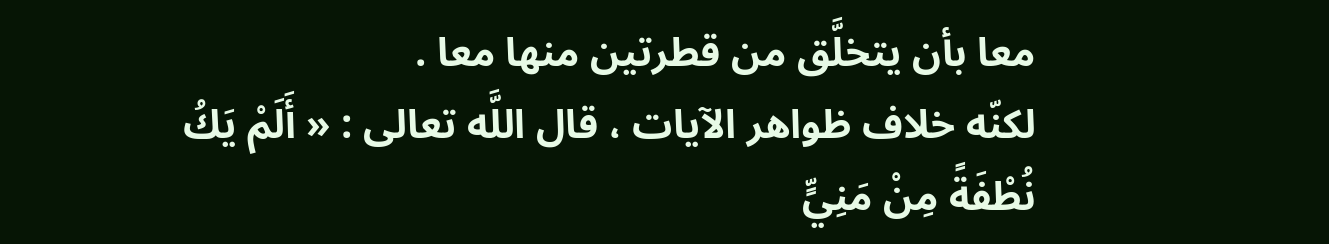معا بأن يتخلَّق من قطرتين منها معا .
لكنّه خلاف ظواهر الآيات ، قال اللَّه تعالى : « أَلَمْ يَكُ نُطْفَةً مِنْ مَنِيٍّ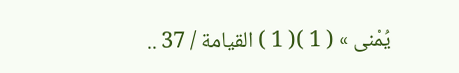يُمْنى » ( 1 )( 1 ) القيامة / 37 ..